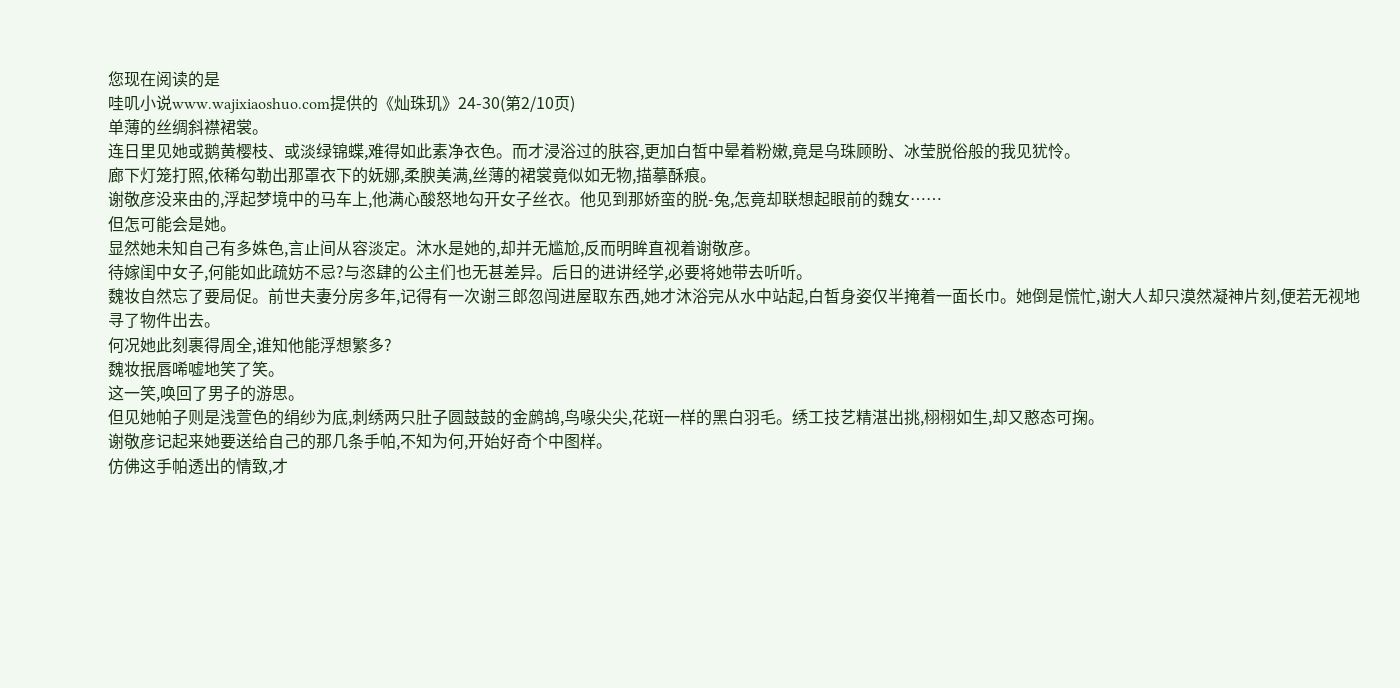您现在阅读的是
哇叽小说www.wajixiaoshuo.com提供的《灿珠玑》24-30(第2/10页)
单薄的丝绸斜襟裙裳。
连日里见她或鹅黄樱枝、或淡绿锦蝶,难得如此素净衣色。而才浸浴过的肤容,更加白皙中晕着粉嫩,竟是乌珠顾盼、冰莹脱俗般的我见犹怜。
廊下灯笼打照,依稀勾勒出那罩衣下的妩娜,柔腴美满,丝薄的裙裳竟似如无物,描摹酥痕。
谢敬彦没来由的,浮起梦境中的马车上,他满心酸怒地勾开女子丝衣。他见到那娇蛮的脱-兔,怎竟却联想起眼前的魏女……
但怎可能会是她。
显然她未知自己有多姝色,言止间从容淡定。沐水是她的,却并无尴尬,反而明眸直视着谢敬彦。
待嫁闺中女子,何能如此疏妨不忌?与恣肆的公主们也无甚差异。后日的进讲经学,必要将她带去听听。
魏妆自然忘了要局促。前世夫妻分房多年,记得有一次谢三郎忽闯进屋取东西,她才沐浴完从水中站起,白皙身姿仅半掩着一面长巾。她倒是慌忙,谢大人却只漠然凝神片刻,便若无视地寻了物件出去。
何况她此刻裹得周全,谁知他能浮想繁多?
魏妆抿唇唏嘘地笑了笑。
这一笑,唤回了男子的游思。
但见她帕子则是浅萱色的绢纱为底,刺绣两只肚子圆鼓鼓的金鹧鸪,鸟喙尖尖,花斑一样的黑白羽毛。绣工技艺精湛出挑,栩栩如生,却又憨态可掬。
谢敬彦记起来她要送给自己的那几条手帕,不知为何,开始好奇个中图样。
仿佛这手帕透出的情致,才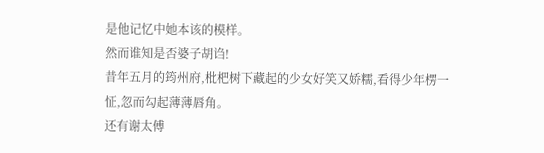是他记忆中她本该的模样。
然而谁知是否婆子胡诌!
昔年五月的筠州府,枇杷树下藏起的少女好笑又娇糯,看得少年楞一怔,忽而勾起薄薄唇角。
还有谢太傅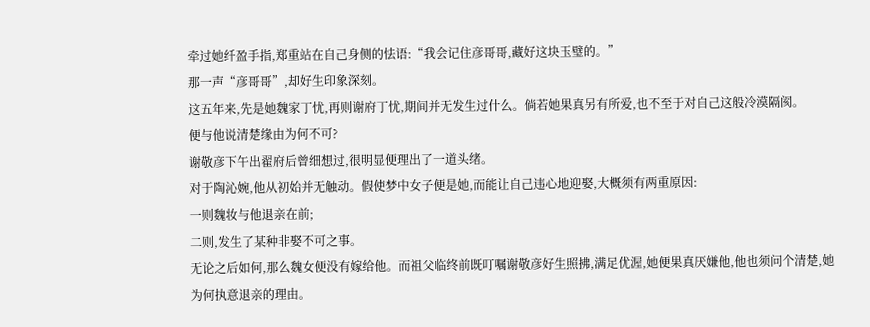牵过她纤盈手指,郑重站在自己身侧的怯语:“我会记住彦哥哥,藏好这块玉璧的。”
那一声“彦哥哥”,却好生印象深刻。
这五年来,先是她魏家丁忧,再则谢府丁忧,期间并无发生过什么。倘若她果真另有所爱,也不至于对自己这般冷漠隔阂。
便与他说清楚缘由为何不可?
谢敬彦下午出翟府后曾细想过,很明显便理出了一道头绪。
对于陶沁婉,他从初始并无触动。假使梦中女子便是她,而能让自己违心地迎娶,大概须有两重原因:
一则魏妆与他退亲在前;
二则,发生了某种非娶不可之事。
无论之后如何,那么魏女便没有嫁给他。而祖父临终前既叮嘱谢敬彦好生照拂,满足优渥,她便果真厌嫌他,他也须问个清楚,她为何执意退亲的理由。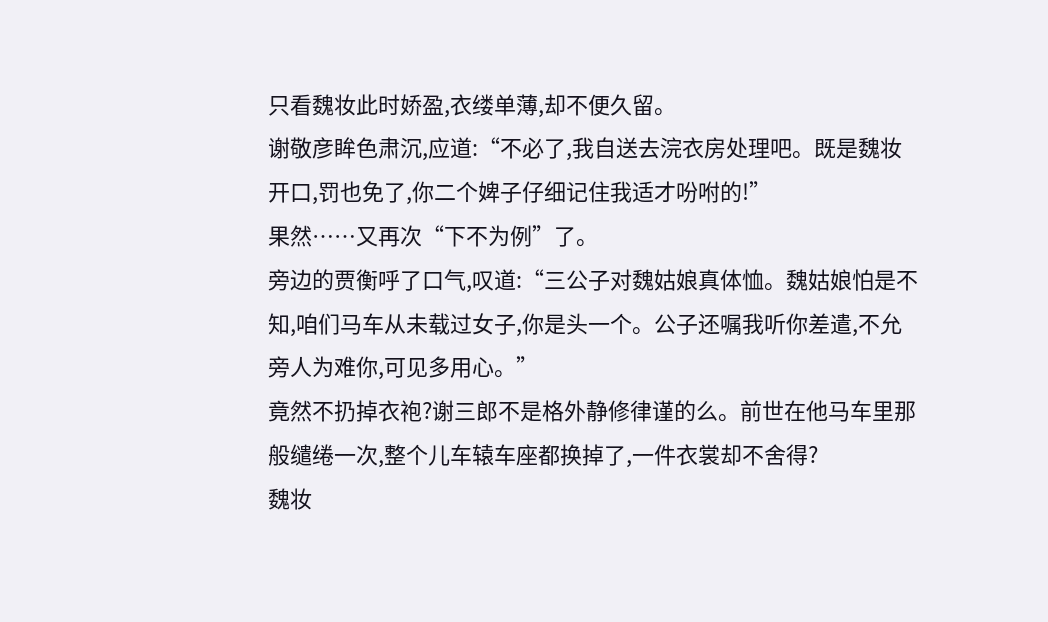只看魏妆此时娇盈,衣缕单薄,却不便久留。
谢敬彦眸色肃沉,应道:“不必了,我自送去浣衣房处理吧。既是魏妆开口,罚也免了,你二个婢子仔细记住我适才吩咐的!”
果然……又再次“下不为例”了。
旁边的贾衡呼了口气,叹道:“三公子对魏姑娘真体恤。魏姑娘怕是不知,咱们马车从未载过女子,你是头一个。公子还嘱我听你差遣,不允旁人为难你,可见多用心。”
竟然不扔掉衣袍?谢三郎不是格外静修律谨的么。前世在他马车里那般缱绻一次,整个儿车辕车座都换掉了,一件衣裳却不舍得?
魏妆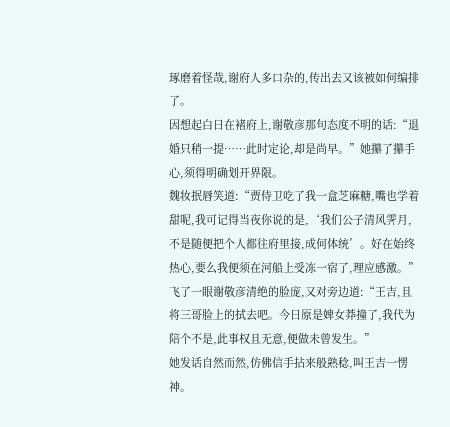琢磨着怪哉,谢府人多口杂的,传出去又该被如何编排了。
因想起白日在褚府上,谢敬彦那句态度不明的话:“退婚只稍一提……此时定论,却是尚早。”她攥了攥手心,须得明确划开界限。
魏妆抿唇笑道:“贾侍卫吃了我一盒芝麻糖,嘴也学着甜呢,我可记得当夜你说的是,‘我们公子清风霁月,不是随便把个人都往府里接,成何体统’。好在始终热心,要么我便须在河船上受冻一宿了,理应感激。”
飞了一眼谢敬彦清绝的脸庞,又对旁边道:“王吉,且将三哥脸上的拭去吧。今日原是婢女莽撞了,我代为陪个不是,此事权且无意,便做未曾发生。”
她发话自然而然,仿佛信手拈来般熟稔,叫王吉一愣神。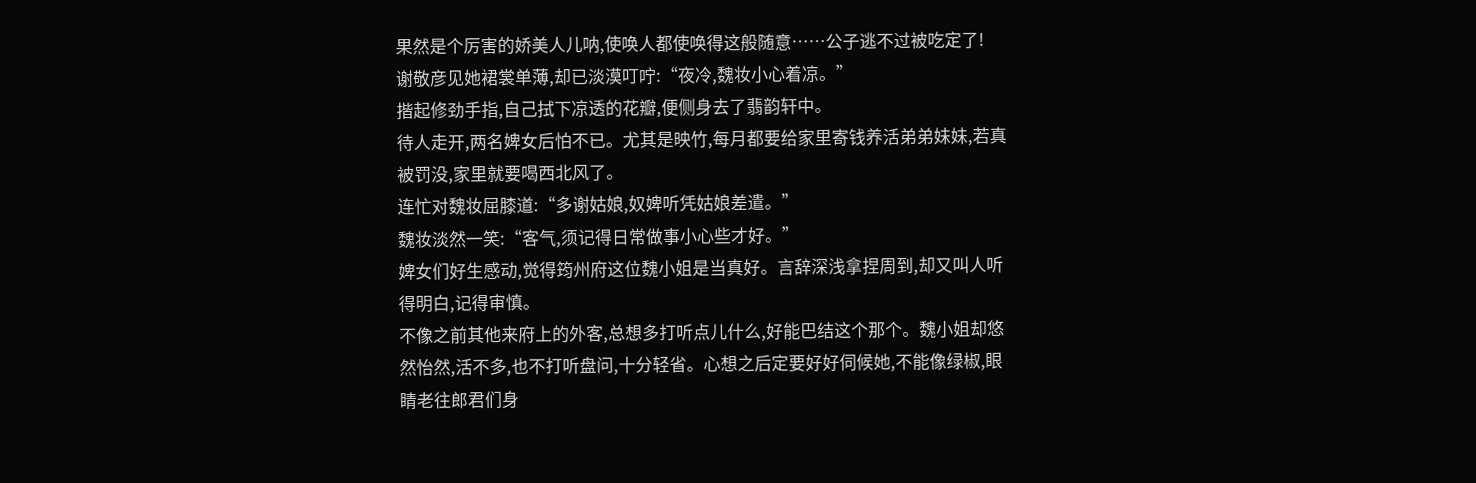果然是个厉害的娇美人儿呐,使唤人都使唤得这般随意……公子逃不过被吃定了!
谢敬彦见她裙裳单薄,却已淡漠叮咛:“夜冷,魏妆小心着凉。”
揩起修劲手指,自己拭下凉透的花瓣,便侧身去了翡韵轩中。
待人走开,两名婢女后怕不已。尤其是映竹,每月都要给家里寄钱养活弟弟妹妹,若真被罚没,家里就要喝西北风了。
连忙对魏妆屈膝道:“多谢姑娘,奴婢听凭姑娘差遣。”
魏妆淡然一笑:“客气,须记得日常做事小心些才好。”
婢女们好生感动,觉得筠州府这位魏小姐是当真好。言辞深浅拿捏周到,却又叫人听得明白,记得审慎。
不像之前其他来府上的外客,总想多打听点儿什么,好能巴结这个那个。魏小姐却悠然怡然,活不多,也不打听盘问,十分轻省。心想之后定要好好伺候她,不能像绿椒,眼睛老往郎君们身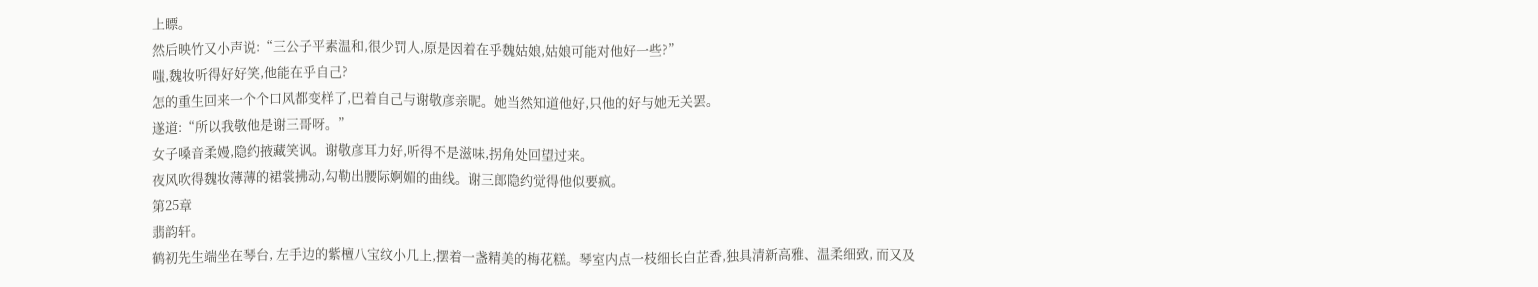上瞟。
然后映竹又小声说:“三公子平素温和,很少罚人,原是因着在乎魏姑娘,姑娘可能对他好一些?”
嗤,魏妆听得好好笑,他能在乎自己?
怎的重生回来一个个口风都变样了,巴着自己与谢敬彦亲昵。她当然知道他好,只他的好与她无关罢。
遂道:“所以我敬他是谢三哥呀。”
女子嗓音柔嫚,隐约掖藏笑讽。谢敬彦耳力好,听得不是滋味,拐角处回望过来。
夜风吹得魏妆薄薄的裙裳拂动,勾勒出腰际婀媚的曲线。谢三郎隐约觉得他似要疯。
第25章
翡韵轩。
鹤初先生端坐在琴台, 左手边的紫檀八宝纹小几上,摆着一盏精美的梅花糕。琴室内点一枝细长白芷香,独具清新高雅、温柔细致, 而又及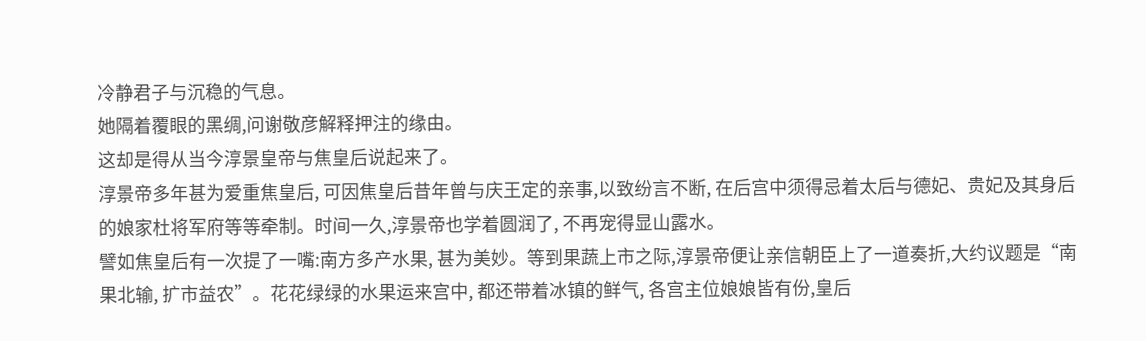冷静君子与沉稳的气息。
她隔着覆眼的黑绸,问谢敬彦解释押注的缘由。
这却是得从当今淳景皇帝与焦皇后说起来了。
淳景帝多年甚为爱重焦皇后, 可因焦皇后昔年曾与庆王定的亲事,以致纷言不断, 在后宫中须得忌着太后与德妃、贵妃及其身后的娘家杜将军府等等牵制。时间一久,淳景帝也学着圆润了, 不再宠得显山露水。
譬如焦皇后有一次提了一嘴:南方多产水果, 甚为美妙。等到果蔬上市之际,淳景帝便让亲信朝臣上了一道奏折,大约议题是“南果北输, 扩市益农”。花花绿绿的水果运来宫中, 都还带着冰镇的鲜气, 各宫主位娘娘皆有份,皇后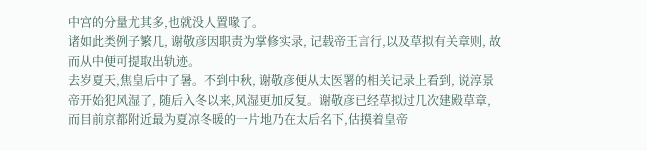中宫的分量尤其多,也就没人置喙了。
诸如此类例子繁几, 谢敬彦因职责为掌修实录, 记载帝王言行,以及草拟有关章则, 故而从中便可提取出轨迹。
去岁夏天,焦皇后中了暑。不到中秋, 谢敬彦便从太医署的相关记录上看到, 说淳景帝开始犯风湿了, 随后入冬以来,风湿更加反复。谢敬彦已经草拟过几次建殿草章, 而目前京都附近最为夏凉冬暖的一片地乃在太后名下,估摸着皇帝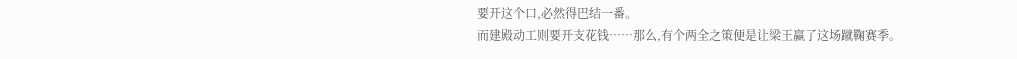要开这个口,必然得巴结一番。
而建殿动工则要开支花钱……那么,有个两全之策便是让梁王赢了这场蹴鞠赛季。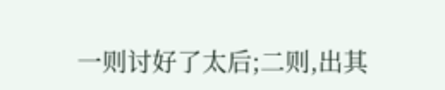一则讨好了太后;二则,出其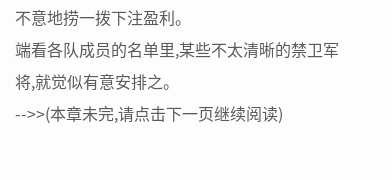不意地捞一拨下注盈利。
端看各队成员的名单里,某些不太清晰的禁卫军将,就觉似有意安排之。
-->>(本章未完,请点击下一页继续阅读)